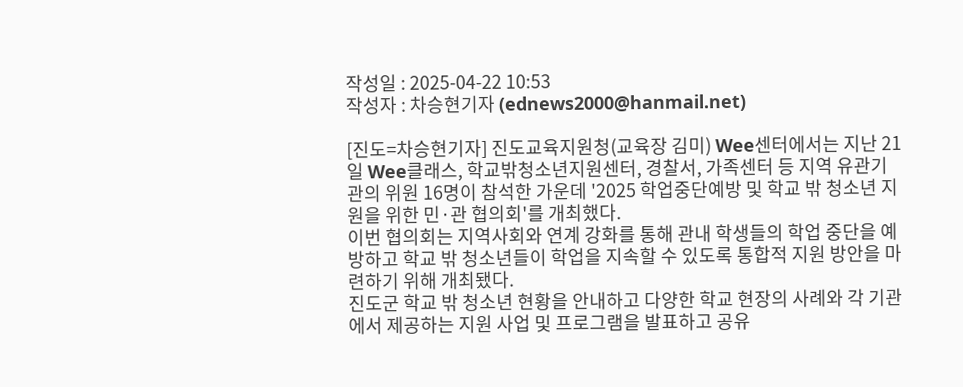작성일 : 2025-04-22 10:53
작성자 : 차승현기자 (ednews2000@hanmail.net)

[진도=차승현기자] 진도교육지원청(교육장 김미) Wee센터에서는 지난 21일 Wee클래스, 학교밖청소년지원센터, 경찰서, 가족센터 등 지역 유관기관의 위원 16명이 참석한 가운데 '2025 학업중단예방 및 학교 밖 청소년 지원을 위한 민·관 협의회'를 개최했다.
이번 협의회는 지역사회와 연계 강화를 통해 관내 학생들의 학업 중단을 예방하고 학교 밖 청소년들이 학업을 지속할 수 있도록 통합적 지원 방안을 마련하기 위해 개최됐다.
진도군 학교 밖 청소년 현황을 안내하고 다양한 학교 현장의 사례와 각 기관에서 제공하는 지원 사업 및 프로그램을 발표하고 공유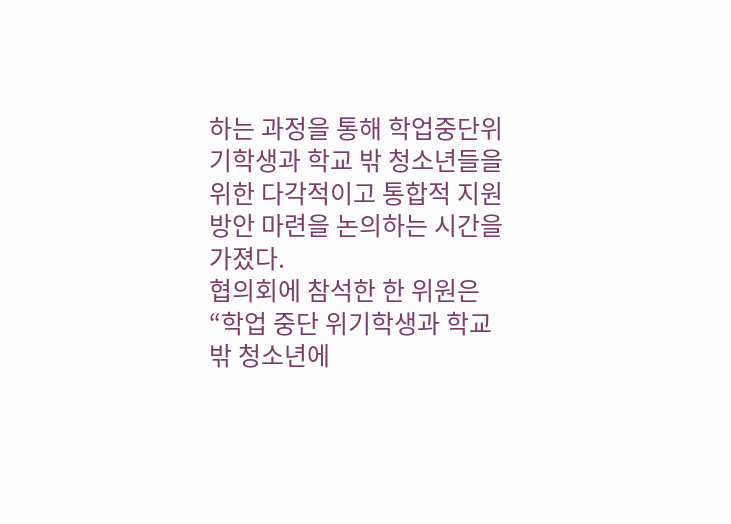하는 과정을 통해 학업중단위기학생과 학교 밖 청소년들을 위한 다각적이고 통합적 지원 방안 마련을 논의하는 시간을 가졌다.
협의회에 참석한 한 위원은 “학업 중단 위기학생과 학교 밖 청소년에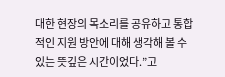대한 현장의 목소리를 공유하고 통합적인 지원 방안에 대해 생각해 볼 수 있는 뜻깊은 시간이었다.”고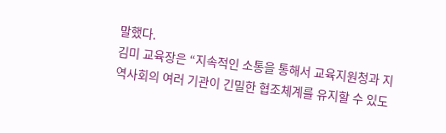말했다.
김미 교육장은 “지속적인 소통을 통해서 교육지원청과 지역사회의 여러 기관이 긴밀한 협조체계를 유지할 수 있도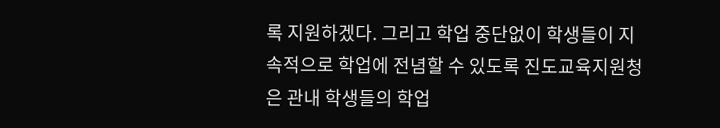록 지원하겠다. 그리고 학업 중단없이 학생들이 지속적으로 학업에 전념할 수 있도록 진도교육지원청은 관내 학생들의 학업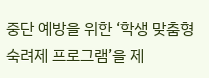중단 예방을 위한 ‘학생 맞춤형 숙려제 프로그램’을 제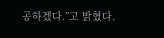공하겠다.”고 밝혔다.